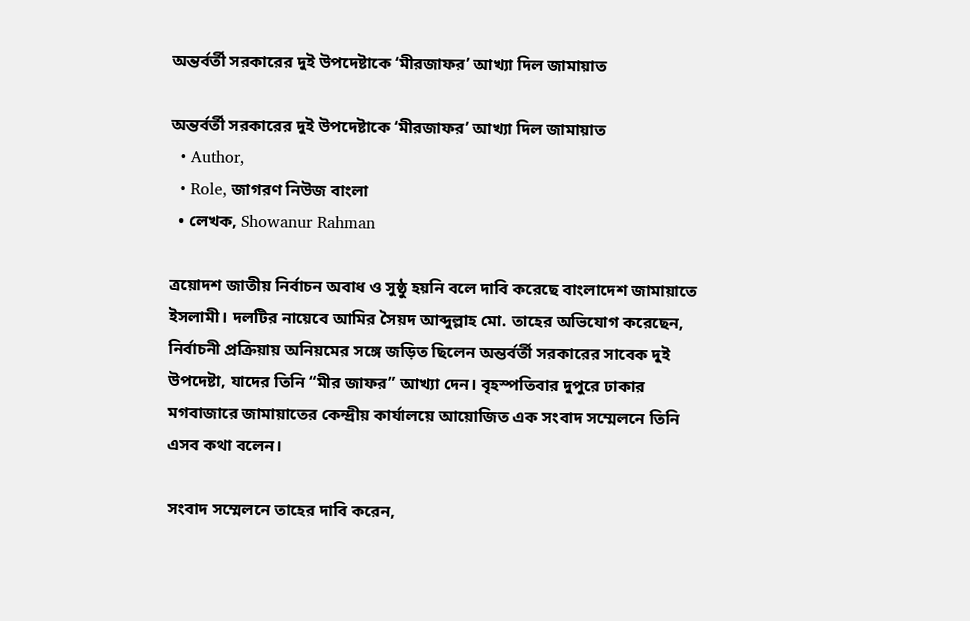অন্তর্বর্তী সরকারের দুই উপদেষ্টাকে ‘মীরজাফর’ আখ্যা দিল জামায়াত

অন্তর্বর্তী সরকারের দুই উপদেষ্টাকে ‘মীরজাফর’ আখ্যা দিল জামায়াত
  • Author,
  • Role, জাগরণ নিউজ বাংলা
  • লেখক, Showanur Rahman

ত্রয়োদশ জাতীয় নির্বাচন অবাধ ও সুষ্ঠু হয়নি বলে দাবি করেছে বাংলাদেশ জামায়াতে ইসলামী। দলটির নায়েবে আমির সৈয়দ আব্দুল্লাহ মো. তাহের অভিযোগ করেছেন, নির্বাচনী প্রক্রিয়ায় অনিয়মের সঙ্গে জড়িত ছিলেন অন্তর্বর্তী সরকারের সাবেক দুই উপদেষ্টা, যাদের তিনি “মীর জাফর” আখ্যা দেন। বৃহস্পতিবার দুপুরে ঢাকার মগবাজারে জামায়াতের কেন্দ্রীয় কার্যালয়ে আয়োজিত এক সংবাদ সম্মেলনে তিনি এসব কথা বলেন।

সংবাদ সম্মেলনে তাহের দাবি করেন,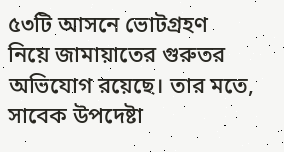৫৩টি আসনে ভোটগ্রহণ নিয়ে জামায়াতের গুরুতর অভিযোগ রয়েছে। তার মতে, সাবেক উপদেষ্টা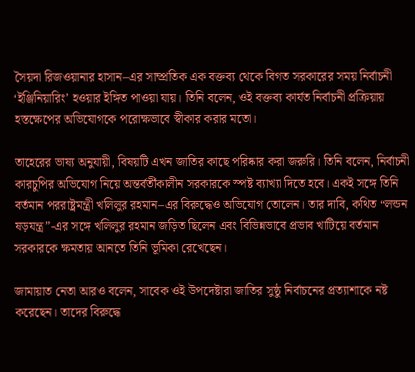সৈয়দা রিজওয়ানার হাসান–এর সাম্প্রতিক এক বক্তব্য থেকে বিগত সরকারের সময় নির্বাচনী ‘ইঞ্জিনিয়ারিং’ হওয়ার ইঙ্গিত পাওয়া যায়। তিনি বলেন, ওই বক্তব্য কার্যত নির্বাচনী প্রক্রিয়ায় হস্তক্ষেপের অভিযোগকে পরোক্ষভাবে স্বীকার করার মতো।

তাহেরের ভাষ্য অনুযায়ী, বিষয়টি এখন জাতির কাছে পরিষ্কার করা জরুরি। তিনি বলেন, নির্বাচনী কারচুপির অভিযোগ নিয়ে অন্তর্বর্তীকালীন সরকারকে স্পষ্ট ব্যাখ্যা দিতে হবে। একই সঙ্গে তিনি বর্তমান পররাষ্ট্রমন্ত্রী খলিলুর রহমান–এর বিরুদ্ধেও অভিযোগ তোলেন। তার দাবি, কথিত “লন্ডন ষড়যন্ত্র”-এর সঙ্গে খলিলুর রহমান জড়িত ছিলেন এবং বিভিন্নভাবে প্রভাব খাটিয়ে বর্তমান সরকারকে ক্ষমতায় আনতে তিনি ভূমিকা রেখেছেন।

জামায়াত নেতা আরও বলেন, সাবেক ওই উপদেষ্টারা জাতির সুষ্ঠু নির্বাচনের প্রত্যাশাকে নষ্ট করেছেন। তাদের বিরুদ্ধে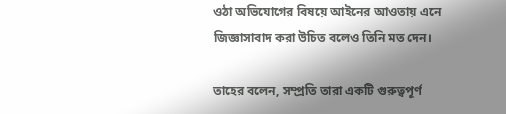ওঠা অভিযোগের বিষয়ে আইনের আওতায় এনে জিজ্ঞাসাবাদ করা উচিত বলেও তিনি মত দেন।

তাহের বলেন, সম্প্রতি তারা একটি গুরুত্বপূর্ণ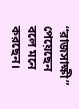“রাজসাক্ষী” পেয়েছেন বলে মনে করছেন।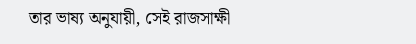তার ভাষ্য অনুযায়ী, সেই রাজসাক্ষী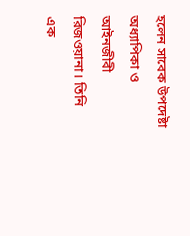হলেন সাবেক উপদেষ্টা অধ্যাপিকা ও আইনজীবী রিজওয়ানা। তিনি এক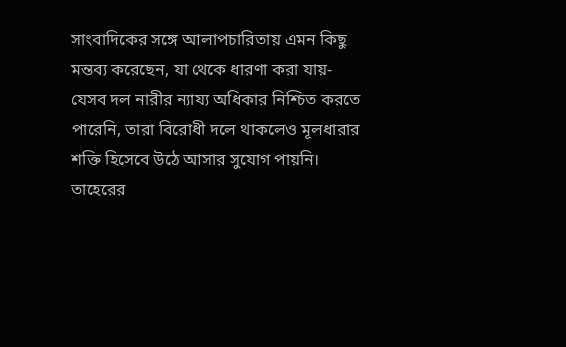সাংবাদিকের সঙ্গে আলাপচারিতায় এমন কিছু মন্তব্য করেছেন, যা থেকে ধারণা করা যায়-যেসব দল নারীর ন্যায্য অধিকার নিশ্চিত করতে পারেনি, তারা বিরোধী দলে থাকলেও মূলধারার শক্তি হিসেবে উঠে আসার সুযোগ পায়নি। তাহেরের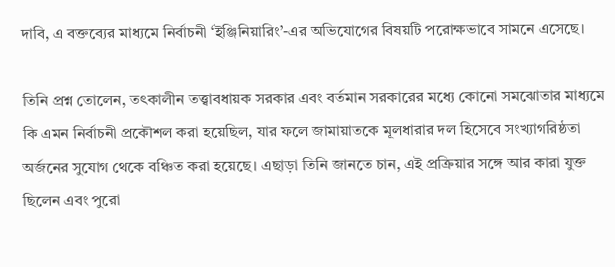দাবি, এ বক্তব্যের মাধ্যমে নির্বাচনী ‘ইঞ্জিনিয়ারিং’-এর অভিযোগের বিষয়টি পরোক্ষভাবে সামনে এসেছে।

তিনি প্রশ্ন তোলেন, তৎকালীন তত্ত্বাবধায়ক সরকার এবং বর্তমান সরকারের মধ্যে কোনো সমঝোতার মাধ্যমে কি এমন নির্বাচনী প্রকৌশল করা হয়েছিল, যার ফলে জামায়াতকে মূলধারার দল হিসেবে সংখ্যাগরিষ্ঠতা অর্জনের সুযোগ থেকে বঞ্চিত করা হয়েছে। এছাড়া তিনি জানতে চান, এই প্রক্রিয়ার সঙ্গে আর কারা যুক্ত ছিলেন এবং পুরো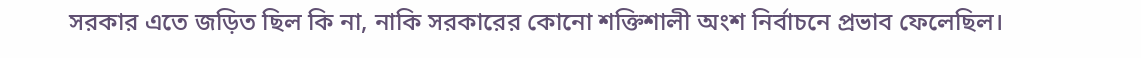সরকার এতে জড়িত ছিল কি না, নাকি সরকারের কোনো শক্তিশালী অংশ নির্বাচনে প্রভাব ফেলেছিল।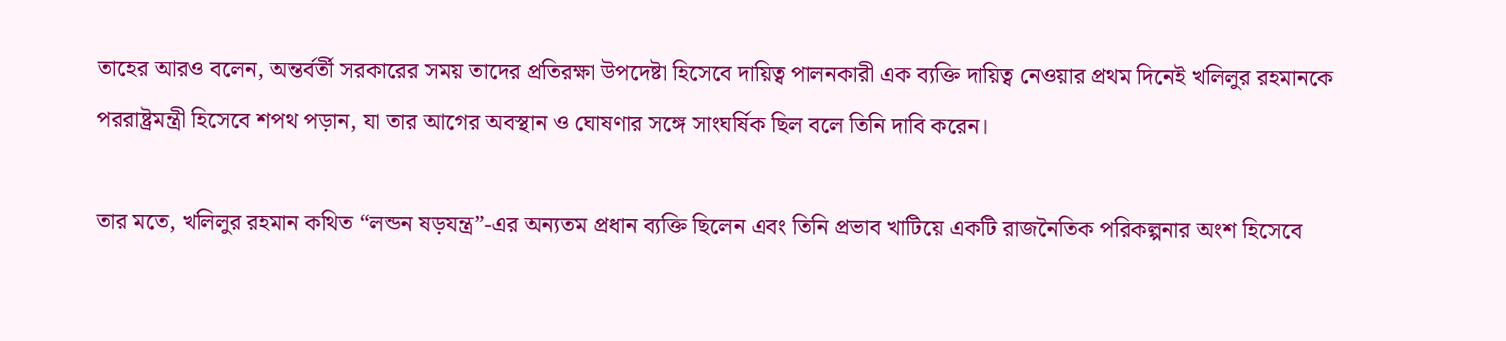তাহের আরও বলেন, অন্তর্বর্তী সরকারের সময় তাদের প্রতিরক্ষা উপদেষ্টা হিসেবে দায়িত্ব পালনকারী এক ব্যক্তি দায়িত্ব নেওয়ার প্রথম দিনেই খলিলুর রহমানকে পররাষ্ট্রমন্ত্রী হিসেবে শপথ পড়ান, যা তার আগের অবস্থান ও ঘোষণার সঙ্গে সাংঘর্ষিক ছিল বলে তিনি দাবি করেন।

তার মতে, খলিলুর রহমান কথিত “লন্ডন ষড়যন্ত্র”-এর অন্যতম প্রধান ব্যক্তি ছিলেন এবং তিনি প্রভাব খাটিয়ে একটি রাজনৈতিক পরিকল্পনার অংশ হিসেবে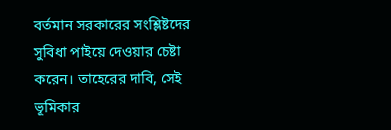বর্তমান সরকারের সংশ্লিষ্টদের সুবিধা পাইয়ে দেওয়ার চেষ্টা করেন। তাহেরের দাবি, সেই ভূমিকার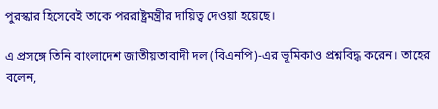পুরস্কার হিসেবেই তাকে পররাষ্ট্রমন্ত্রীর দায়িত্ব দেওয়া হয়েছে।

এ প্রসঙ্গে তিনি বাংলাদেশ জাতীয়তাবাদী দল (বিএনপি)-এর ভূমিকাও প্রশ্নবিদ্ধ করেন। তাহের বলেন,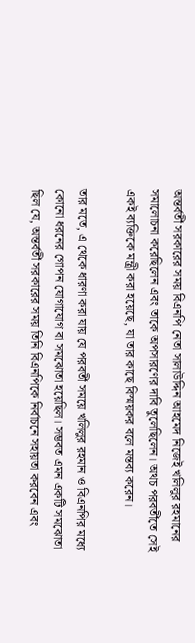অন্তর্বর্তী সরকারের সময় বিএনপি নেতা সালাউদ্দিন আহমেদ নিজেই খলিলুর রহমানের সমালোচনা করেছিলেন এবং তাকে অপসারণের দাবি তুলেছিলেন। অথচ পরবর্তীতে সেই একই ব্যক্তিকে মন্ত্রী করা হয়েছে, যা তার কাছে বিস্ময়কর বলে মন্তব্য করেন।

তার মতে, এ থেকে ধারণা করা যায় যে পরবর্তী সময়ে খলিলুর রহমান ও বিএনপির মধ্যে কোনো ধরনের গোপন যোগাযোগ বা সমঝোতা হয়েছিল। সম্ভবত এমন একটি সমঝোতা ছিল যে, অন্তর্বর্তী সরকারের সময় তিনি বিএনপিকে নির্বাচনে সহায়তা করবেন এবং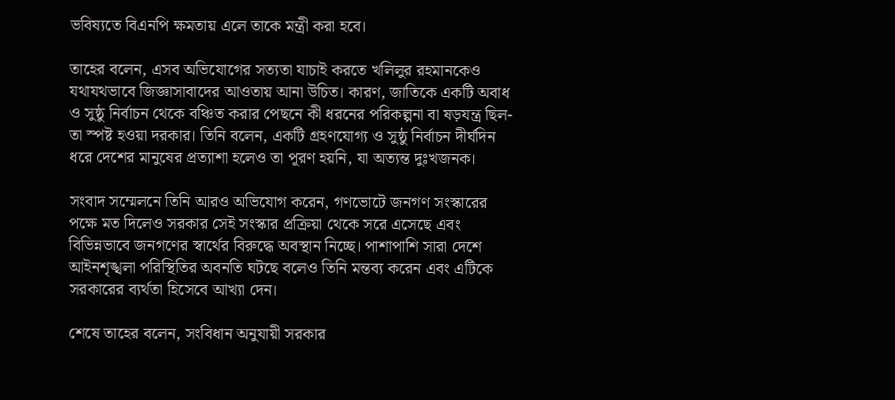ভবিষ্যতে বিএনপি ক্ষমতায় এলে তাকে মন্ত্রী করা হবে।

তাহের বলেন, এসব অভিযোগের সত্যতা যাচাই করতে খলিলুর রহমানকেও যথাযথভাবে জিজ্ঞাসাবাদের আওতায় আনা উচিত। কারণ, জাতিকে একটি অবাধ ও সুষ্ঠু নির্বাচন থেকে বঞ্চিত করার পেছনে কী ধরনের পরিকল্পনা বা ষড়যন্ত্র ছিল-তা স্পষ্ট হওয়া দরকার। তিনি বলেন, একটি গ্রহণযোগ্য ও সুষ্ঠু নির্বাচন দীর্ঘদিন ধরে দেশের মানুষের প্রত্যাশা হলেও তা পূরণ হয়নি, যা অত্যন্ত দুঃখজনক।

সংবাদ সম্মেলনে তিনি আরও অভিযোগ করেন, গণভোটে জনগণ সংস্কারের পক্ষে মত দিলেও সরকার সেই সংস্কার প্রক্রিয়া থেকে সরে এসেছে এবং বিভিন্নভাবে জনগণের স্বার্থের বিরুদ্ধে অবস্থান নিচ্ছে। পাশাপাশি সারা দেশে আইনশৃঙ্খলা পরিস্থিতির অবনতি ঘটছে বলেও তিনি মন্তব্য করেন এবং এটিকে সরকারের ব্যর্থতা হিসেবে আখ্যা দেন।

শেষে তাহের বলেন, সংবিধান অনুযায়ী সরকার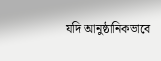যদি আনুষ্ঠানিকভাবে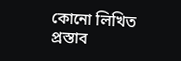কোনো লিখিত প্রস্তাব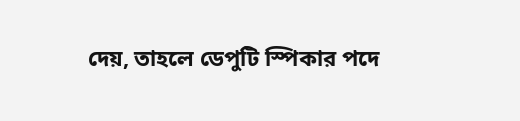দেয়, তাহলে ডেপুটি স্পিকার পদে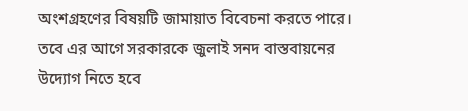অংশগ্রহণের বিষয়টি জামায়াত বিবেচনা করতে পারে। তবে এর আগে সরকারকে জুলাই সনদ বাস্তবায়নের উদ্যোগ নিতে হবে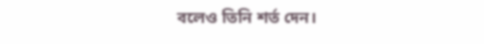বলেও তিনি শর্ত দেন।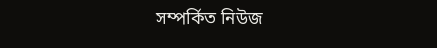সম্পর্কিত নিউজ